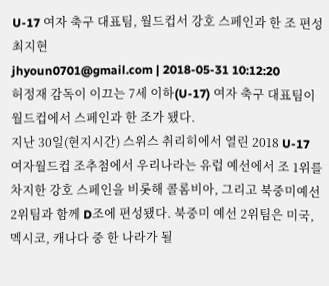U-17 여자 축구 대표팀, 월드컵서 강호 스페인과 한 조 편성
최지현
jhyoun0701@gmail.com | 2018-05-31 10:12:20
허정재 감독이 이끄는 7세 이하(U-17) 여자 축구 대표팀이 월드컵에서 스페인과 한 조가 됐다.
지난 30일(현지시간) 스위스 취리히에서 열린 2018 U-17 여자월드컵 조추첨에서 우리나라는 유럽 예선에서 조 1위를 차지한 강호 스페인을 비롯해 콜롬비아, 그리고 북중미예선 2위팀과 함께 D조에 편성됐다. 북중미 예선 2위팀은 미국, 멕시코, 캐나다 중 한 나라가 될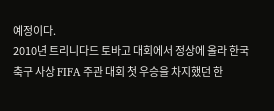예정이다.
2010년 트리니다드 토바고 대회에서 정상에 올라 한국 축구 사상 FIFA 주관 대회 첫 우승을 차지했던 한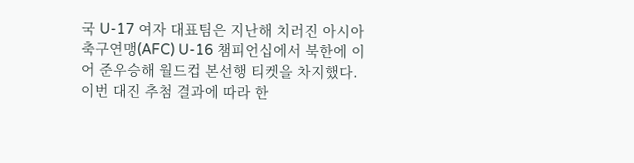국 U-17 여자 대표팀은 지난해 치러진 아시아축구연맹(AFC) U-16 챔피언십에서 북한에 이어 준우승해 월드컵 본선행 티켓을 차지했다.
이번 대진 추첨 결과에 따라 한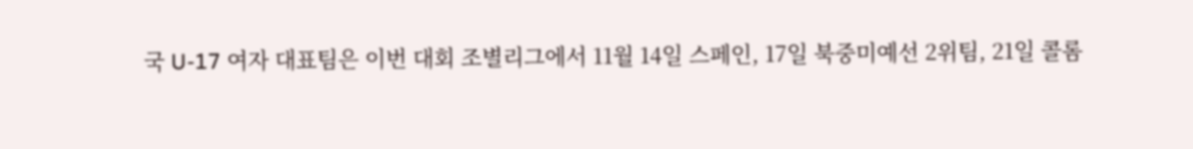국 U-17 여자 대표팀은 이번 대회 조별리그에서 11월 14일 스페인, 17일 북중미예선 2위팀, 21일 콜롬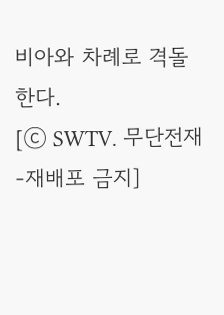비아와 차례로 격돌한다.
[ⓒ SWTV. 무단전재-재배포 금지]